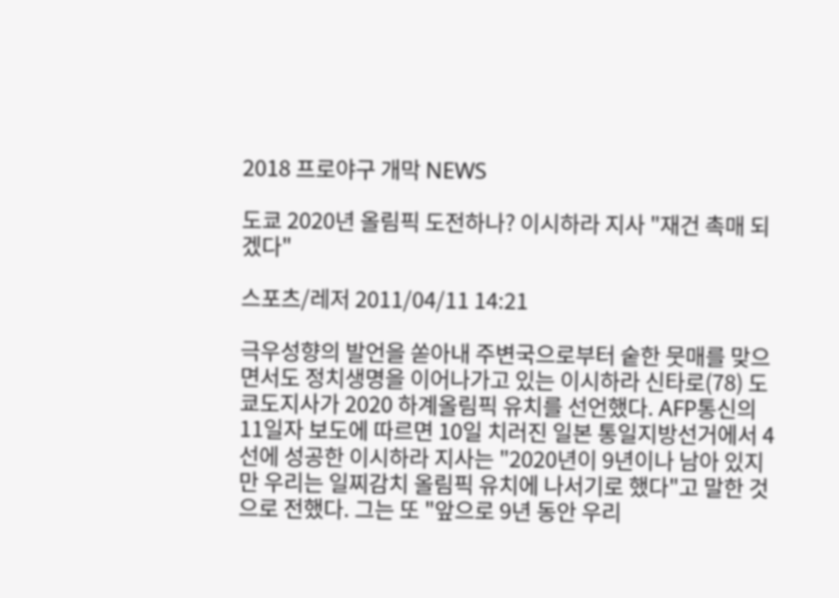2018 프로야구 개막 NEWS

도쿄 2020년 올림픽 도전하나? 이시하라 지사 "재건 촉매 되겠다"

스포츠/레저 2011/04/11 14:21

극우성향의 발언을 쏟아내 주변국으로부터 숱한 뭇매를 맞으면서도 정치생명을 이어나가고 있는 이시하라 신타로(78) 도쿄도지사가 2020 하계올림픽 유치를 선언했다. AFP통신의 11일자 보도에 따르면 10일 치러진 일본 통일지방선거에서 4선에 성공한 이시하라 지사는 "2020년이 9년이나 남아 있지만 우리는 일찌감치 올림픽 유치에 나서기로 했다"고 말한 것으로 전했다. 그는 또 "앞으로 9년 동안 우리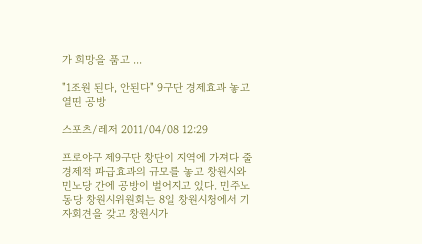가 희망을 품고 ...

"1조원 된다, 안된다" 9구단 경제효과 놓고 열띤 공방

스포츠/레저 2011/04/08 12:29

프로야구 제9구단 창단이 지역에 가져다 줄 경제적 파급효과의 규모를 놓고 창원시와 민노당 간에 공방이 벌어지고 있다. 민주노동당 창원시위원회는 8일 창원시청에서 기자회견을 갖고 창원시가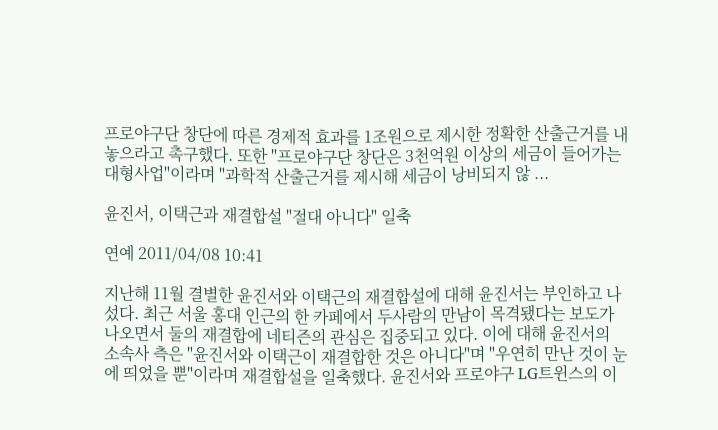프로야구단 창단에 따른 경제적 효과를 1조원으로 제시한 정확한 산출근거를 내놓으라고 촉구했다. 또한 "프로야구단 창단은 3천억원 이상의 세금이 들어가는 대형사업"이라며 "과학적 산출근거를 제시해 세금이 낭비되지 않 ...

윤진서, 이택근과 재결합설 "절대 아니다" 일축

연예 2011/04/08 10:41

지난해 11월 결별한 윤진서와 이택근의 재결합설에 대해 윤진서는 부인하고 나섰다. 최근 서울 홍대 인근의 한 카페에서 두사람의 만남이 목격됐다는 보도가 나오면서 둘의 재결합에 네티즌의 관심은 집중되고 있다. 이에 대해 윤진서의 소속사 측은 "윤진서와 이택근이 재결합한 것은 아니다"며 "우연히 만난 것이 눈에 띄었을 뿐"이라며 재결합설을 일축했다. 윤진서와 프로야구 LG트윈스의 이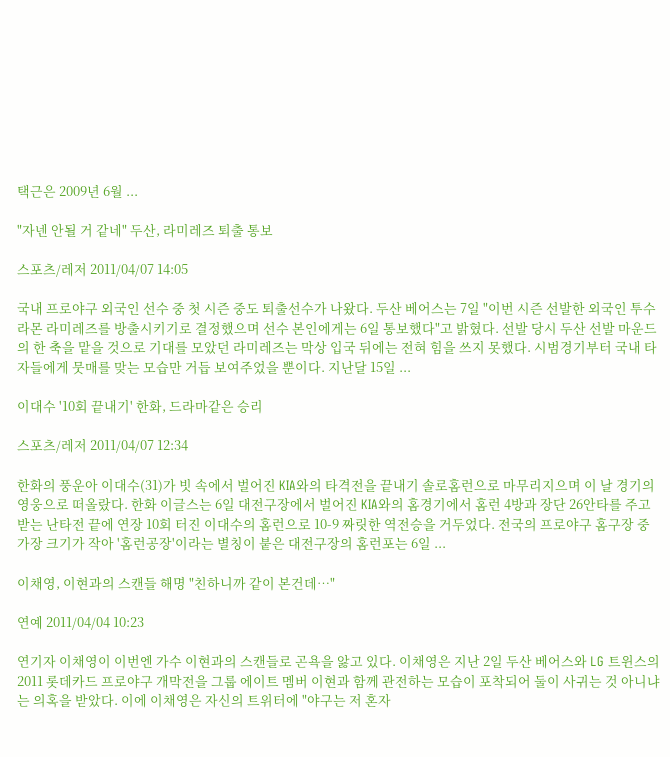택근은 2009년 6월 ...

"자넨 안될 거 같네" 두산, 라미레즈 퇴출 통보

스포츠/레저 2011/04/07 14:05

국내 프로야구 외국인 선수 중 첫 시즌 중도 퇴출선수가 나왔다. 두산 베어스는 7일 "이번 시즌 선발한 외국인 투수 라몬 라미레즈를 방출시키기로 결정했으며 선수 본인에게는 6일 통보했다"고 밝혔다. 선발 당시 두산 선발 마운드의 한 축을 맡을 것으로 기대를 모았던 라미레즈는 막상 입국 뒤에는 전혀 힘을 쓰지 못했다. 시범경기부터 국내 타자들에게 뭇매를 맞는 모습만 거듭 보여주었을 뿐이다. 지난달 15일 ...

이대수 '10회 끝내기' 한화, 드라마같은 승리

스포츠/레저 2011/04/07 12:34

한화의 풍운아 이대수(31)가 빗 속에서 벌어진 KIA와의 타격전을 끝내기 솔로홈런으로 마무리지으며 이 날 경기의 영웅으로 떠올랐다. 한화 이글스는 6일 대전구장에서 벌어진 KIA와의 홈경기에서 홈런 4방과 장단 26안타를 주고받는 난타전 끝에 연장 10회 터진 이대수의 홈런으로 10-9 짜릿한 역전승을 거두었다. 전국의 프로야구 홈구장 중 가장 크기가 작아 '홈런공장'이라는 별칭이 붙은 대전구장의 홈런포는 6일 ...

이채영, 이현과의 스캔들 해명 "친하니까 같이 본건데…"

연예 2011/04/04 10:23

연기자 이채영이 이번엔 가수 이현과의 스캔들로 곤욕을 앓고 있다. 이채영은 지난 2일 두산 베어스와 LG 트윈스의 2011 롯데카드 프로야구 개막전을 그룹 에이트 멤버 이현과 함께 관전하는 모습이 포착되어 둘이 사귀는 것 아니냐는 의혹을 받았다. 이에 이채영은 자신의 트위터에 "야구는 저 혼자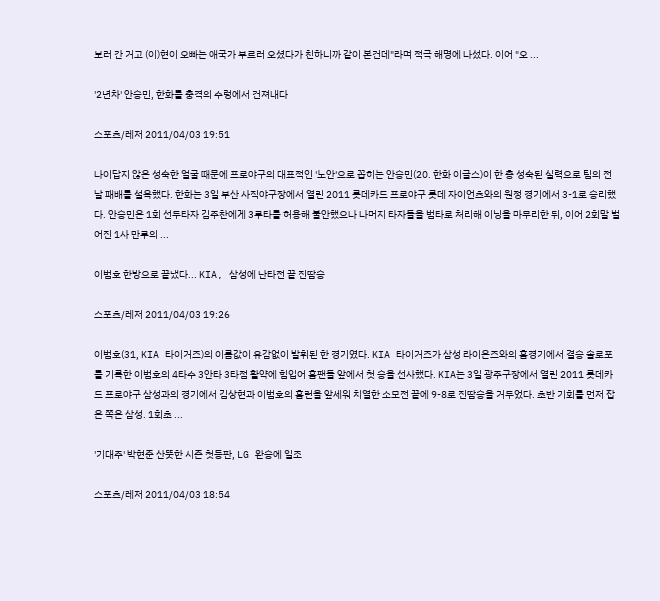보러 간 거고 (이)현이 오빠는 애국가 부르러 오셨다가 친하니까 같이 본건데"라며 적극 해명에 나섰다. 이어 "오 ...

'2년차' 안승민, 한화를 충격의 수렁에서 건져내다

스포츠/레저 2011/04/03 19:51

나이답지 않은 성숙한 얼굴 때문에 프로야구의 대표적인 '노안'으로 꼽히는 안승민(20. 한화 이글스)이 한 층 성숙된 실력으로 팀의 전날 패배를 설욕했다. 한화는 3일 부산 사직야구장에서 열린 2011 롯데카드 프로야구 롯데 자이언츠와의 원정 경기에서 3-1로 승리했다. 안승민은 1회 선두타자 김주찬에게 3루타를 허용해 불안했으나 나머지 타자들을 범타로 처리해 이닝을 마무리한 뒤, 이어 2회말 벌어진 1사 만루의 ...

이범호 한방으로 끝냈다... KIA, 삼성에 난타전 끝 진땀승

스포츠/레저 2011/04/03 19:26

이범호(31, KIA 타이거즈)의 이름값이 유감없이 발휘된 한 경기였다. KIA 타이거즈가 삼성 라이온즈와의 홈경기에서 결승 솔로포를 기록한 이범호의 4타수 3안타 3타점 활약에 힘입어 홈팬들 앞에서 첫 승을 선사했다. KIA는 3일 광주구장에서 열린 2011 롯데카드 프로야구 삼성과의 경기에서 김상현과 이범호의 홈런을 앞세워 치열한 소모전 끝에 9-8로 진땀승을 거두었다. 초반 기회를 먼저 잡은 쪽은 삼성. 1회초 ...

'기대주' 박현준 산뜻한 시즌 첫등판, LG 완승에 일조

스포츠/레저 2011/04/03 18:54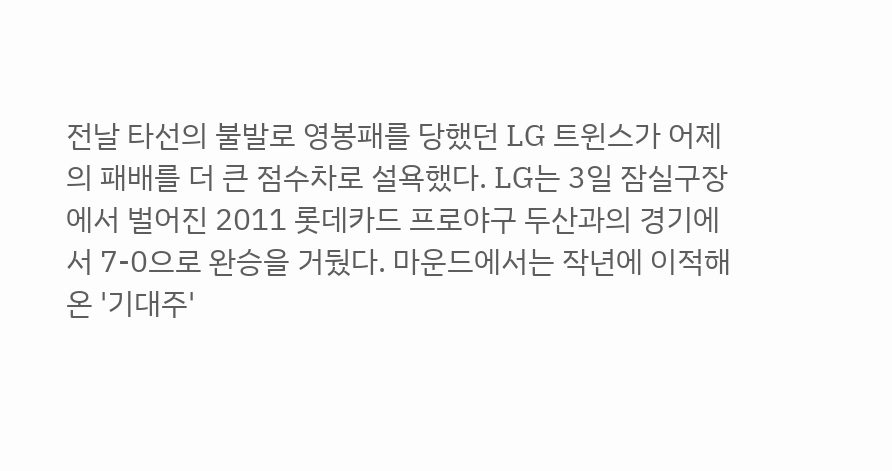전날 타선의 불발로 영봉패를 당했던 LG 트윈스가 어제의 패배를 더 큰 점수차로 설욕했다. LG는 3일 잠실구장에서 벌어진 2011 롯데카드 프로야구 두산과의 경기에서 7-0으로 완승을 거뒀다. 마운드에서는 작년에 이적해 온 '기대주'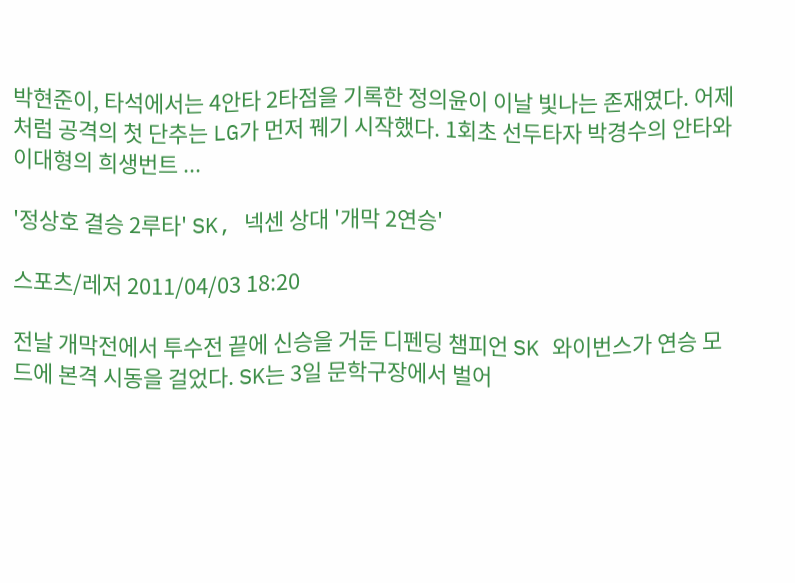박현준이, 타석에서는 4안타 2타점을 기록한 정의윤이 이날 빛나는 존재였다. 어제처럼 공격의 첫 단추는 LG가 먼저 꿰기 시작했다. 1회초 선두타자 박경수의 안타와 이대형의 희생번트 ...

'정상호 결승 2루타' SK, 넥센 상대 '개막 2연승'

스포츠/레저 2011/04/03 18:20

전날 개막전에서 투수전 끝에 신승을 거둔 디펜딩 챔피언 SK 와이번스가 연승 모드에 본격 시동을 걸었다. SK는 3일 문학구장에서 벌어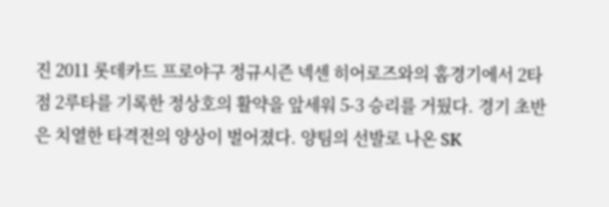진 2011 롯데카드 프로야구 정규시즌 넥센 히어로즈와의 홈경기에서 2타점 2루타를 기록한 정상호의 활약을 앞세워 5-3 승리를 거뒀다. 경기 초반은 치열한 타격전의 양상이 벌어졌다. 양팀의 선발로 나온 SK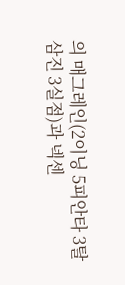의 매그레인(2이닝 5피안타 3탈삼진 3실점)과 넥센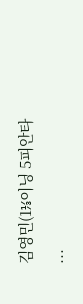김영민(1⅓이닝 5피안타 ...